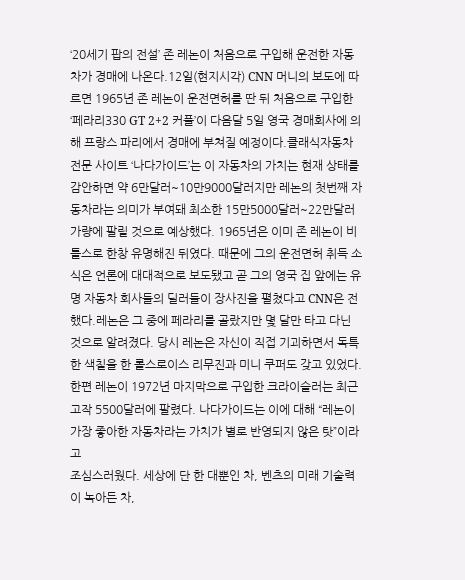‘20세기 팝의 전설’ 존 레논이 처음으로 구입해 운전한 자동차가 경매에 나온다.12일(현지시각) CNN 머니의 보도에 따르면 1965년 존 레논이 운전면허를 딴 뒤 처음으로 구입한 ‘페라리330 GT 2+2 커플’이 다음달 5일 영국 경매회사에 의해 프랑스 파리에서 경매에 부쳐질 예정이다.클래식자동차 전문 사이트 ‘나다가이드’는 이 자동차의 가치는 현재 상태를 감안하면 약 6만달러~10만9000달러지만 레논의 첫번째 자동차라는 의미가 부여돼 최소한 15만5000달러~22만달러 가량에 팔릴 것으로 예상했다. 1965년은 이미 존 레논이 비틀스로 한창 유명해진 뒤였다. 때문에 그의 운전면허 취득 소식은 언론에 대대적으로 보도됐고 곧 그의 영국 집 앞에는 유명 자동차 회사들의 딜러들이 장사진을 펼쳤다고 CNN은 전했다.레논은 그 중에 페라리를 골랐지만 몇 달만 타고 다닌 것으로 알려졌다. 당시 레논은 자신이 직접 기괴하면서 독특한 색칠을 한 롤스로이스 리무진과 미니 쿠퍼도 갖고 있었다.한편 레논이 1972년 마지막으로 구입한 크라이슬러는 최근 고작 5500달러에 팔렸다. 나다가이드는 이에 대해 “레논이 가장 좋아한 자동차라는 가치가 별로 반영되지 않은 탓”이라고
조심스러웠다. 세상에 단 한 대뿐인 차, 벤츠의 미래 기술력이 녹아든 차,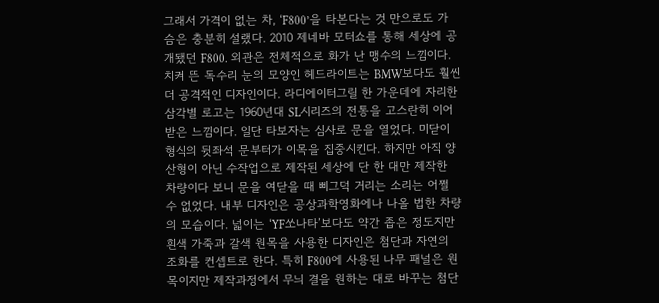그래서 가격이 없는 차, ‘F800’을 타본다는 것 만으로도 가슴은 충분히 설랬다. 2010 제네바 모터쇼를 통해 세상에 공개됐던 F800. 외관은 전체적으로 화가 난 맹수의 느낌이다. 치켜 뜬 독수리 눈의 모양인 헤드라이트는 BMW보다도 훨씬 더 공격적인 디자인이다. 라디에이터그릴 한 가운데에 자리한 삼각별 로고는 1960년대 SL시리즈의 전통을 고스란히 이어받은 느낌이다. 일단 타보자는 심사로 문을 열었다. 미닫이 형식의 뒷좌석 문부터가 이목을 집중시킨다. 하지만 아직 양산형이 아닌 수작업으로 제작된 세상에 단 한 대만 제작한 차량이다 보니 문을 여닫을 때 삐그덕 거리는 소리는 어쩔 수 없었다. 내부 디자인은 공상과학영화에나 나올 법한 차량의 모습이다. 넓이는 ‘YF쏘나타’보다도 약간 좁은 정도지만 흰색 가죽과 갈색 원목을 사용한 디자인은 첨단과 자연의 조화를 컨셉트로 한다. 특히 F800에 사용된 나무 패널은 원목이지만 제작과정에서 무늬 결을 원하는 대로 바꾸는 첨단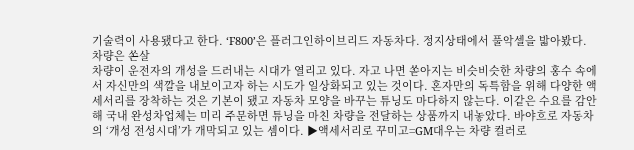기술력이 사용됐다고 한다. ‘F800’은 플러그인하이브리드 자동차다. 정지상태에서 풀악셀을 밟아봤다. 차량은 쏜살
차량이 운전자의 개성을 드러내는 시대가 열리고 있다. 자고 나면 쏟아지는 비슷비슷한 차량의 홍수 속에서 자신만의 색깔을 내보이고자 하는 시도가 일상화되고 있는 것이다. 혼자만의 독특함을 위해 다양한 액세서리를 장착하는 것은 기본이 됐고 자동차 모양을 바꾸는 튜닝도 마다하지 않는다. 이같은 수요를 감안해 국내 완성차업체는 미리 주문하면 튜닝을 마친 차량을 전달하는 상품까지 내놓았다. 바야흐로 자동차의 ‘개성 전성시대’가 개막되고 있는 셈이다. ▶액세서리로 꾸미고=GM대우는 차량 컬러로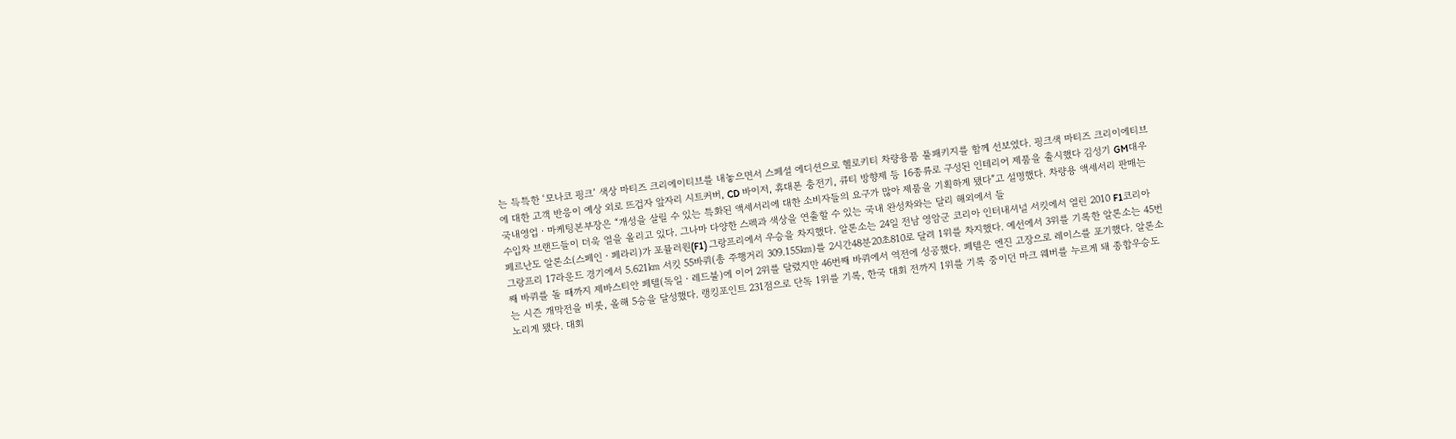는 득특한 ‘모나코 핑크’ 색상 마티즈 크리에이티브를 내놓으면서 스페셜 에디션으로 헬로키티 차량용품 풀패키지를 함께 선보였다. 핑크색 마티즈 크리이에티브에 대한 고객 반응이 예상 외로 뜨겁자 앞자리 시트커버, CD 바이저, 휴대폰 충전기, 큐티 방향제 등 16종류로 구성된 인테리어 제품을 출시했다 김성기 GM대우 국내영업ㆍ마케팅본부장은 “개성을 살릴 수 있는 특화된 액세서리에 대한 소비자들의 요구가 많아 제품을 기획하게 됐다”고 설명했다. 차량용 액세서리 판매는 수입차 브랜드들이 더욱 열을 올리고 있다. 그나마 다양한 스펙과 색상을 연출할 수 있는 국내 완성차와는 달리 해외에서 들
페르난도 알론소(스페인ㆍ페라리)가 포뮬러원(F1) 그랑프리에서 우승을 차지했다. 알론소는 24일 전남 영암군 코리아 인터내셔널 서킷에서 열린 2010 F1코리아 그랑프리 17라운드 경기에서 5.621㎞ 서킷 55바퀴(총 주행거리 309.155㎞)를 2시간48분20초810로 달려 1위를 차지했다. 예선에서 3위를 기록한 알론소는 45번째 바퀴를 돌 때까지 제바스티안 페텔(독일ㆍ레드불)에 이어 2위를 달렸지만 46번째 바퀴에서 역전에 성공했다. 페텔은 엔진 고장으로 레이스를 포기했다. 알론소는 시즌 개막전을 비롯, 올해 5승을 달성했다. 랭킹포인트 231점으로 단독 1위를 기록, 한국 대회 전까지 1위를 기록 중이던 마크 웨버를 누르게 돼 종합우승도 노리게 됐다. 대회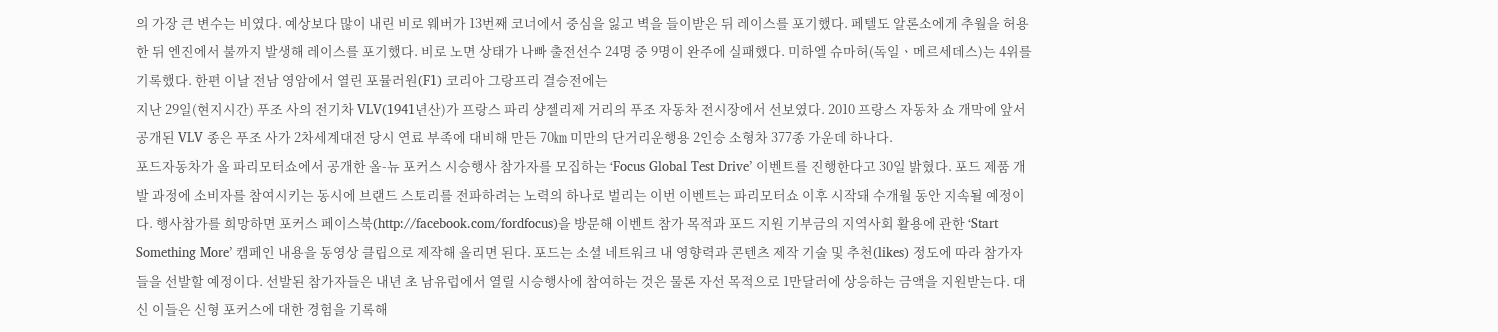의 가장 큰 변수는 비였다. 예상보다 많이 내린 비로 웨버가 13번째 코너에서 중심을 잃고 벽을 들이받은 뒤 레이스를 포기했다. 페텔도 알론소에게 추월을 허용한 뒤 엔진에서 불까지 발생해 레이스를 포기했다. 비로 노면 상태가 나빠 출전선수 24명 중 9명이 완주에 실패했다. 미하엘 슈마허(독일ㆍ메르세데스)는 4위를 기록했다. 한편 이날 전남 영암에서 열린 포뮬러원(F1) 코리아 그랑프리 결승전에는
지난 29일(현지시간) 푸조 사의 전기차 VLV(1941년산)가 프랑스 파리 샹젤리제 거리의 푸조 자동차 전시장에서 선보였다. 2010 프랑스 자동차 쇼 개막에 앞서 공개된 VLV 종은 푸조 사가 2차세계대전 당시 연료 부족에 대비해 만든 70㎞ 미만의 단거리운행용 2인승 소형차 377종 가운데 하나다.
포드자동차가 올 파리모터쇼에서 공개한 올-뉴 포커스 시승행사 참가자를 모집하는 ‘Focus Global Test Drive’ 이벤트를 진행한다고 30일 밝혔다. 포드 제품 개발 과정에 소비자를 참여시키는 동시에 브랜드 스토리를 전파하려는 노력의 하나로 벌리는 이번 이벤트는 파리모터쇼 이후 시작돼 수개월 동안 지속될 예정이다. 행사참가를 희망하면 포커스 페이스북(http://facebook.com/fordfocus)을 방문해 이벤트 참가 목적과 포드 지원 기부금의 지역사회 활용에 관한 ‘Start Something More’ 캠페인 내용을 동영상 클립으로 제작해 올리면 된다. 포드는 소셜 네트워크 내 영향력과 콘텐츠 제작 기술 및 추천(likes) 정도에 따라 참가자들을 선발할 예정이다. 선발된 참가자들은 내년 초 남유럽에서 열릴 시승행사에 참여하는 것은 물론 자선 목적으로 1만달러에 상응하는 금액을 지원받는다. 대신 이들은 신형 포커스에 대한 경험을 기록해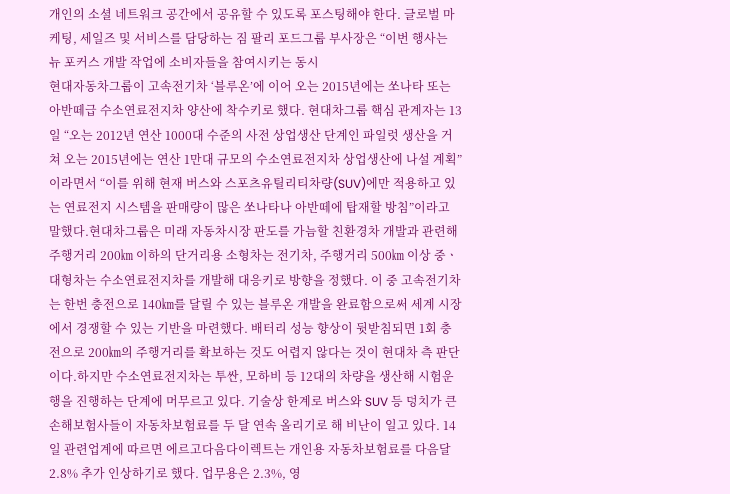개인의 소셜 네트워크 공간에서 공유할 수 있도록 포스팅해야 한다. 글로벌 마케팅, 세일즈 및 서비스를 담당하는 짐 팔리 포드그룹 부사장은 “이번 행사는 뉴 포커스 개발 작업에 소비자들을 참여시키는 동시
현대자동차그룹이 고속전기차 ‘블루온’에 이어 오는 2015년에는 쏘나타 또는 아반떼급 수소연료전지차 양산에 착수키로 했다. 현대차그룹 핵심 관계자는 13일 “오는 2012년 연산 1000대 수준의 사전 상업생산 단계인 파일럿 생산을 거쳐 오는 2015년에는 연산 1만대 규모의 수소연료전지차 상업생산에 나설 계획”이라면서 “이를 위해 현재 버스와 스포츠유틸리티차량(SUV)에만 적용하고 있는 연료전지 시스템을 판매량이 많은 쏘나타나 아반떼에 탑재할 방침”이라고 말했다.현대차그룹은 미래 자동차시장 판도를 가늠할 친환경차 개발과 관련해 주행거리 200㎞ 이하의 단거리용 소형차는 전기차, 주행거리 500㎞ 이상 중ㆍ대형차는 수소연료전지차를 개발해 대응키로 방향을 정했다. 이 중 고속전기차는 한번 충전으로 140㎞를 달릴 수 있는 블루온 개발을 완료함으로써 세계 시장에서 경쟁할 수 있는 기반을 마련했다. 배터리 성능 향상이 뒷받침되면 1회 충전으로 200㎞의 주행거리를 확보하는 것도 어렵지 않다는 것이 현대차 측 판단이다.하지만 수소연료전지차는 투싼, 모하비 등 12대의 차량을 생산해 시험운행을 진행하는 단계에 머무르고 있다. 기술상 한계로 버스와 SUV 등 덩치가 큰
손해보험사들이 자동차보험료를 두 달 연속 올리기로 해 비난이 일고 있다. 14일 관련업계에 따르면 에르고다음다이렉트는 개인용 자동차보험료를 다음달 2.8% 추가 인상하기로 했다. 업무용은 2.3%, 영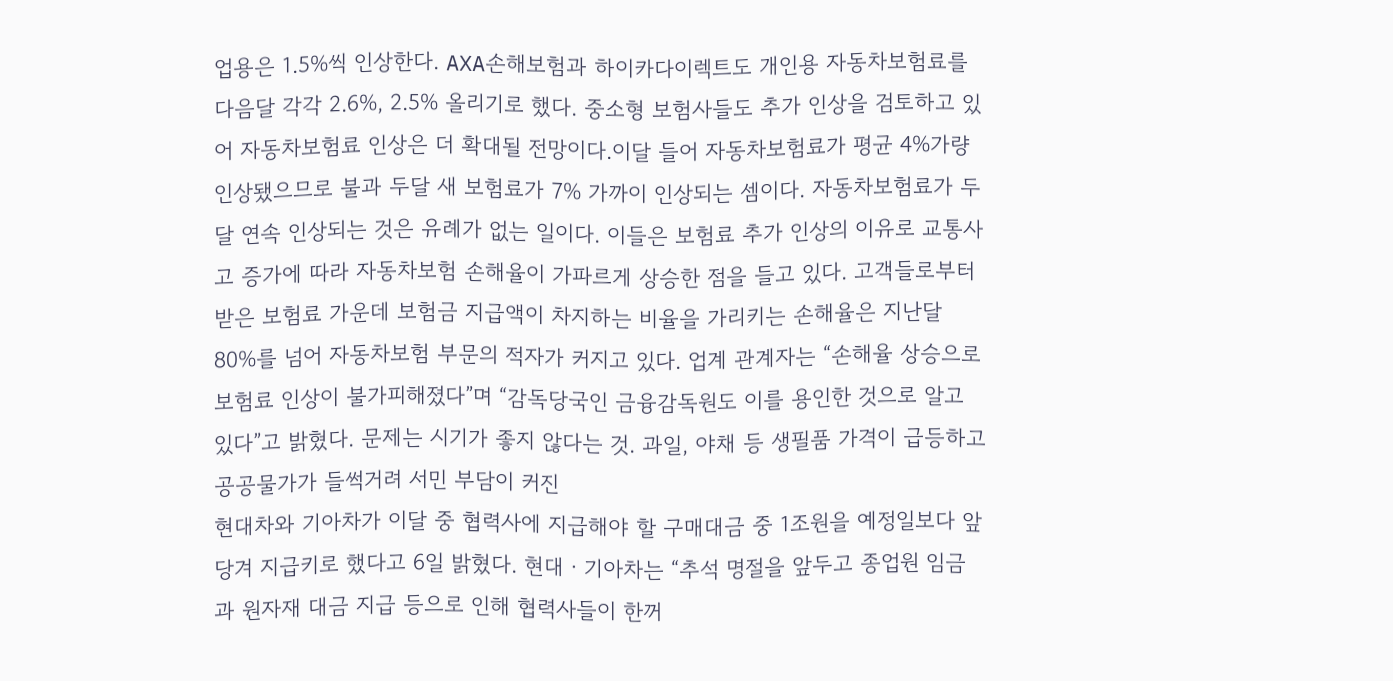업용은 1.5%씩 인상한다. AXA손해보험과 하이카다이렉트도 개인용 자동차보험료를 다음달 각각 2.6%, 2.5% 올리기로 했다. 중소형 보험사들도 추가 인상을 검토하고 있어 자동차보험료 인상은 더 확대될 전망이다.이달 들어 자동차보험료가 평균 4%가량 인상됐으므로 불과 두달 새 보험료가 7% 가까이 인상되는 셈이다. 자동차보험료가 두달 연속 인상되는 것은 유례가 없는 일이다. 이들은 보험료 추가 인상의 이유로 교통사고 증가에 따라 자동차보험 손해율이 가파르게 상승한 점을 들고 있다. 고객들로부터 받은 보험료 가운데 보험금 지급액이 차지하는 비율을 가리키는 손해율은 지난달 80%를 넘어 자동차보험 부문의 적자가 커지고 있다. 업계 관계자는 “손해율 상승으로 보험료 인상이 불가피해졌다”며 “감독당국인 금융감독원도 이를 용인한 것으로 알고 있다”고 밝혔다. 문제는 시기가 좋지 않다는 것. 과일, 야채 등 생필품 가격이 급등하고 공공물가가 들썩거려 서민 부담이 커진
현대차와 기아차가 이달 중 협력사에 지급해야 할 구매대금 중 1조원을 예정일보다 앞당겨 지급키로 했다고 6일 밝혔다. 현대ㆍ기아차는 “추석 명절을 앞두고 종업원 임금과 원자재 대금 지급 등으로 인해 협력사들이 한꺼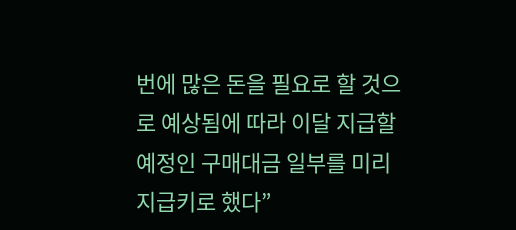번에 많은 돈을 필요로 할 것으로 예상됨에 따라 이달 지급할 예정인 구매대금 일부를 미리 지급키로 했다”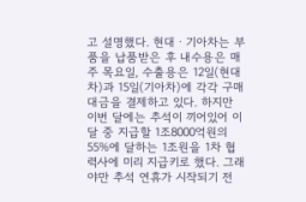고 설명했다. 현대ㆍ기아차는 부품을 납품받은 후 내수용은 매주 목요일, 수출용은 12일(현대차)과 15일(기아차)에 각각 구매대금을 결제하고 있다. 하지만 이번 달에는 추석이 끼어있어 이달 중 지급할 1조8000억원의 55%에 달하는 1조원을 1차 협력사에 미리 지급키로 했다. 그래야만 추석 연휴가 시작되기 전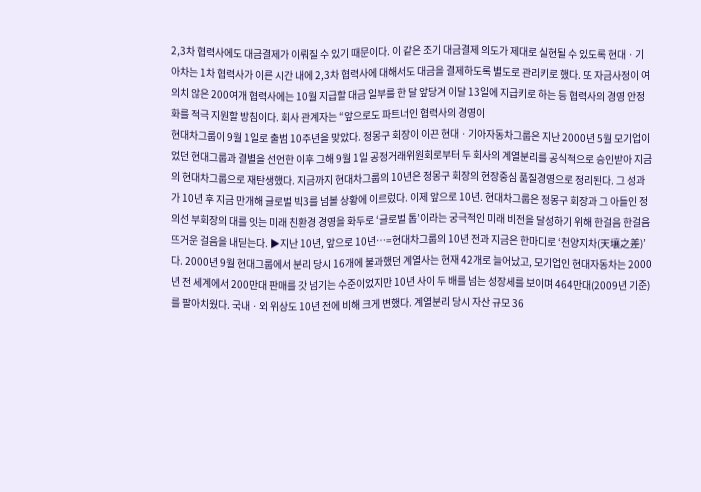2,3차 협력사에도 대금결제가 이뤄질 수 있기 때문이다. 이 같은 조기 대금결제 의도가 제대로 실현될 수 있도록 현대ㆍ기아차는 1차 협력사가 이른 시간 내에 2,3차 협력사에 대해서도 대금을 결제하도록 별도로 관리키로 했다. 또 자금사정이 여의치 않은 200여개 협력사에는 10월 지급할 대금 일부를 한 달 앞당겨 이달 13일에 지급키로 하는 등 협력사의 경영 안정화를 적극 지원할 방침이다. 회사 관계자는 “앞으로도 파트너인 협력사의 경영이
현대차그룹이 9월 1일로 출범 10주년을 맞았다. 정몽구 회장이 이끈 현대ㆍ기아자동차그룹은 지난 2000년 5월 모기업이었던 현대그룹과 결별을 선언한 이후 그해 9월 1일 공정거래위원회로부터 두 회사의 계열분리를 공식적으로 승인받아 지금의 현대차그룹으로 재탄생했다. 지금까지 현대차그룹의 10년은 정몽구 회장의 현장중심 품질경영으로 정리된다. 그 성과가 10년 후 지금 만개해 글로벌 빅3를 넘볼 상황에 이르렀다. 이제 앞으로 10년. 현대차그룹은 정몽구 회장과 그 아들인 정의선 부회장의 대를 잇는 미래 친환경 경영을 화두로 ‘글로벌 톱’이라는 궁극적인 미래 비전을 달성하기 위해 한걸음 한걸음 뜨거운 걸음을 내딛는다. ▶지난 10년, 앞으로 10년…=현대차그룹의 10년 전과 지금은 한마디로 ‘천양지차(天壤之差)’다. 2000년 9월 현대그룹에서 분리 당시 16개에 불과했던 계열사는 현재 42개로 늘어났고, 모기업인 현대자동차는 2000년 전 세계에서 200만대 판매를 갓 넘기는 수준이었지만 10년 사이 두 배를 넘는 성장세를 보이며 464만대(2009년 기준)를 팔아치웠다. 국내ㆍ외 위상도 10년 전에 비해 크게 변했다. 계열분리 당시 자산 규모 36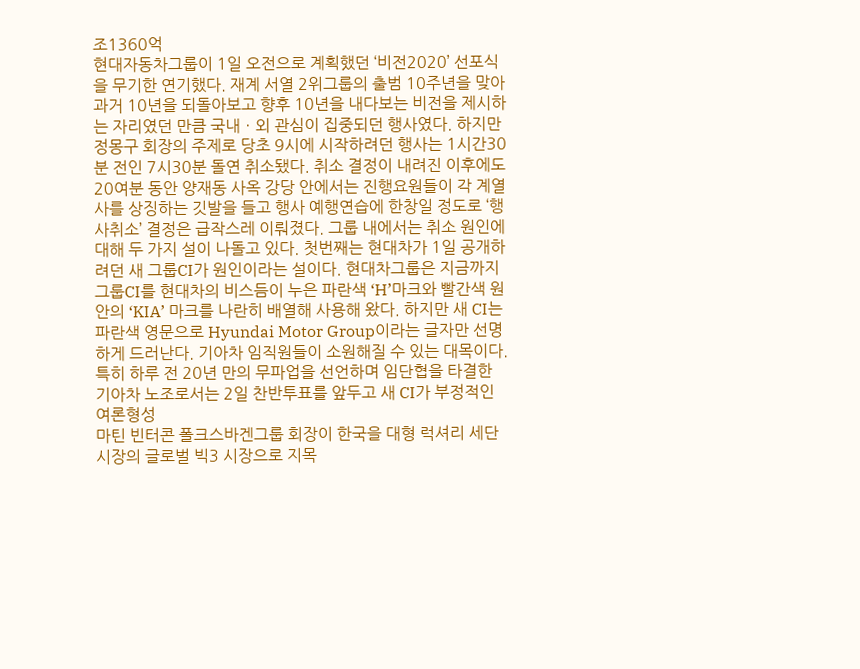조1360억
현대자동차그룹이 1일 오전으로 계획했던 ‘비전2020’ 선포식을 무기한 연기했다. 재계 서열 2위그룹의 출범 10주년을 맞아 과거 10년을 되돌아보고 향후 10년을 내다보는 비전을 제시하는 자리였던 만큼 국내ㆍ외 관심이 집중되던 행사였다. 하지만 정몽구 회장의 주제로 당초 9시에 시작하려던 행사는 1시간30분 전인 7시30분 돌연 취소됐다. 취소 결정이 내려진 이후에도 20여분 동안 양재동 사옥 강당 안에서는 진행요원들이 각 계열사를 상징하는 깃발을 들고 행사 예행연습에 한창일 정도로 ‘행사취소’ 결정은 급작스레 이뤄졌다. 그룹 내에서는 취소 원인에 대해 두 가지 설이 나돌고 있다. 첫번째는 현대차가 1일 공개하려던 새 그룹CI가 원인이라는 설이다. 현대차그룹은 지금까지 그룹CI를 현대차의 비스듬이 누은 파란색 ‘H’마크와 빨간색 원 안의 ‘KIA’ 마크를 나란히 배열해 사용해 왔다. 하지만 새 CI는 파란색 영문으로 Hyundai Motor Group이라는 글자만 선명하게 드러난다. 기아차 임직원들이 소원해질 수 있는 대목이다. 특히 하루 전 20년 만의 무파업을 선언하며 임단협을 타결한 기아차 노조로서는 2일 찬반투표를 앞두고 새 CI가 부정적인 여론형성
마틴 빈터콘 폴크스바겐그룹 회장이 한국을 대형 럭셔리 세단 시장의 글로벌 빅3 시장으로 지목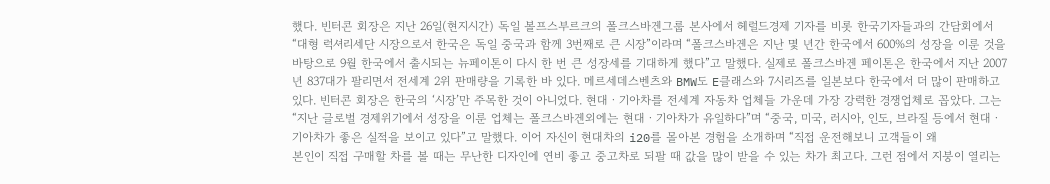했다. 빈터콘 회장은 지난 26일(현지시간) 독일 볼프스부르크의 폴크스바겐그룹 본사에서 헤럴드경제 기자를 비롯 한국기자들과의 간담회에서 “대형 럭셔리세단 시장으로서 한국은 독일 중국과 함께 3번째로 큰 시장”이라며 “폴크스바겐은 지난 몇 년간 한국에서 600%의 성장을 이룬 것을 바탕으로 9월 한국에서 출시되는 뉴페이톤이 다시 한 번 큰 성장세를 기대하게 했다”고 말했다. 실제로 폴크스바겐 페이톤은 한국에서 지난 2007년 837대가 팔리면서 전세계 2위 판매량을 기록한 바 있다. 메르세데스벤츠와 BMW도 E클래스와 7시리즈를 일본보다 한국에서 더 많이 판매하고 있다. 빈터콘 회장은 한국의 ‘시장’만 주목한 것이 아니었다. 현대ㆍ기아차를 전세계 자동차 업체들 가운데 가장 강력한 경쟁업체로 꼽았다. 그는 “지난 글로벌 경제위기에서 성장을 이룬 업체는 폴크스바겐외에는 현대ㆍ기아차가 유일하다”며 “중국, 미국, 러시아, 인도, 브라질 등에서 현대ㆍ기아차가 좋은 실적을 보이고 있다”고 말했다. 이어 자신이 현대차의 i20를 몰아본 경험을 소개하며 “직접 운전해보니 고객들이 왜
본인이 직접 구매할 차를 볼 때는 무난한 디자인에 연비 좋고 중고차로 되팔 때 값을 많이 받을 수 있는 차가 최고다. 그런 점에서 지붕이 열리는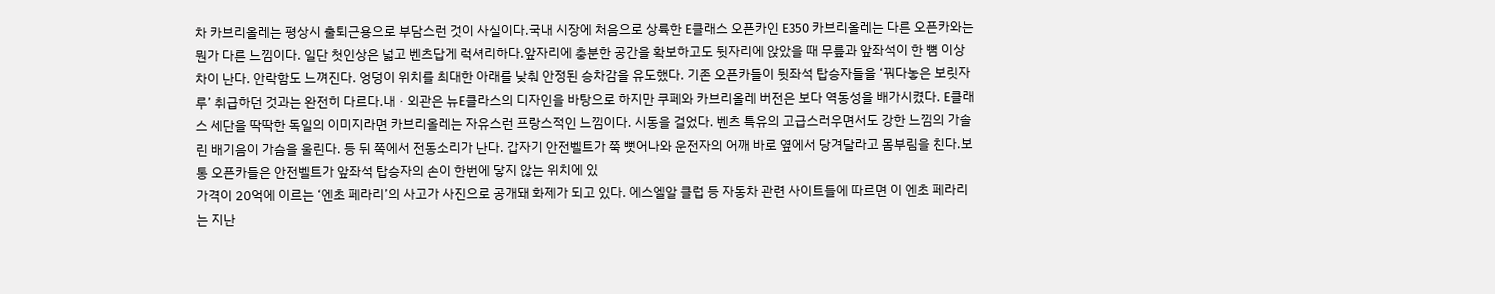차 카브리올레는 평상시 출퇴근용으로 부담스런 것이 사실이다.국내 시장에 처음으로 상륙한 E클래스 오픈카인 E350 카브리올레는 다른 오픈카와는 뭔가 다른 느낌이다. 일단 첫인상은 넓고 벤츠답게 럭셔리하다.앞자리에 충분한 공간을 확보하고도 뒷자리에 앉았을 때 무릎과 앞좌석이 한 뼘 이상 차이 난다. 안락함도 느껴진다. 엉덩이 위치를 최대한 아래를 낮춰 안정된 승차감을 유도했다. 기존 오픈카들이 뒷좌석 탑승자들을 ‘꿔다놓은 보릿자루’ 취급하던 것과는 완전히 다르다.내ㆍ외관은 뉴E클라스의 디자인을 바탕으로 하지만 쿠페와 카브리올레 버전은 보다 역동성을 배가시켰다. E클래스 세단을 딱딱한 독일의 이미지라면 카브리올레는 자유스런 프랑스적인 느낌이다. 시동을 걸었다. 벤츠 특유의 고급스러우면서도 강한 느낌의 가솔린 배기음이 가슴을 울린다. 등 뒤 쪽에서 전동소리가 난다. 갑자기 안전벨트가 쭉 뻣어나와 운전자의 어깨 바로 옆에서 당겨달라고 몸부림을 친다.보통 오픈카들은 안전벨트가 앞좌석 탑승자의 손이 한번에 닿지 않는 위치에 있
가격이 20억에 이르는 ‘엔초 페라리’의 사고가 사진으로 공개돼 화제가 되고 있다. 에스엘알 클럽 등 자동차 관련 사이트들에 따르면 이 엔초 페라리는 지난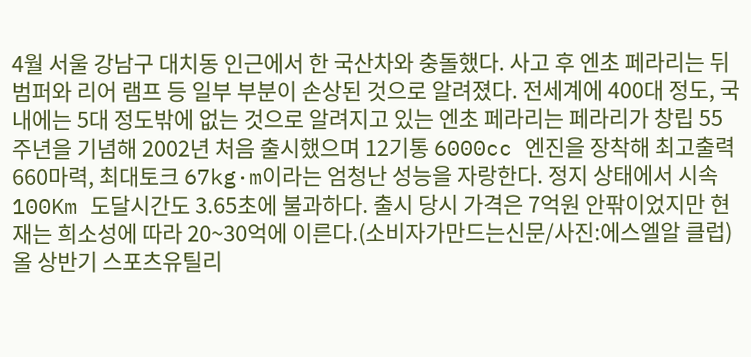4월 서울 강남구 대치동 인근에서 한 국산차와 충돌했다. 사고 후 엔초 페라리는 뒤 범퍼와 리어 램프 등 일부 부분이 손상된 것으로 알려졌다. 전세계에 400대 정도, 국내에는 5대 정도밖에 없는 것으로 알려지고 있는 엔초 페라리는 페라리가 창립 55주년을 기념해 2002년 처음 출시했으며 12기통 6000cc 엔진을 장착해 최고출력 660마력, 최대토크 67kg·m이라는 엄청난 성능을 자랑한다. 정지 상태에서 시속 100Km 도달시간도 3.65초에 불과하다. 출시 당시 가격은 7억원 안팎이었지만 현재는 희소성에 따라 20~30억에 이른다.(소비자가만드는신문/사진:에스엘알 클럽)
올 상반기 스포츠유틸리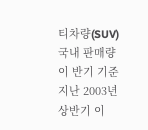티차량(SUV) 국내 판매량이 반기 기준 지난 2003년 상반기 이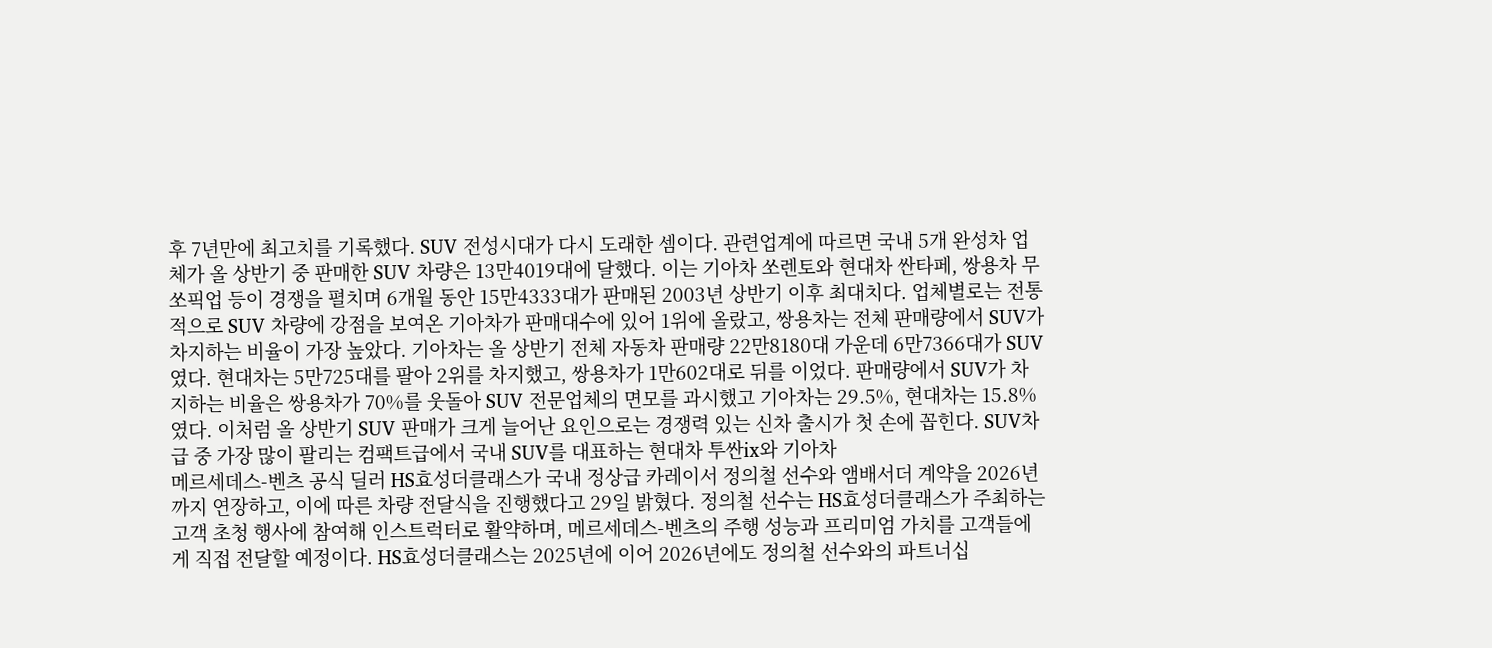후 7년만에 최고치를 기록했다. SUV 전성시대가 다시 도래한 셈이다. 관련업계에 따르면 국내 5개 완성차 업체가 올 상반기 중 판매한 SUV 차량은 13만4019대에 달했다. 이는 기아차 쏘렌토와 현대차 싼타페, 쌍용차 무쏘픽업 등이 경쟁을 펼치며 6개월 동안 15만4333대가 판매된 2003년 상반기 이후 최대치다. 업체별로는 전통적으로 SUV 차량에 강점을 보여온 기아차가 판매대수에 있어 1위에 올랐고, 쌍용차는 전체 판매량에서 SUV가 차지하는 비율이 가장 높았다. 기아차는 올 상반기 전체 자동차 판매량 22만8180대 가운데 6만7366대가 SUV였다. 현대차는 5만725대를 팔아 2위를 차지했고, 쌍용차가 1만602대로 뒤를 이었다. 판매량에서 SUV가 차지하는 비율은 쌍용차가 70%를 웃돌아 SUV 전문업체의 면모를 과시했고 기아차는 29.5%, 현대차는 15.8%였다. 이처럼 올 상반기 SUV 판매가 크게 늘어난 요인으로는 경쟁력 있는 신차 출시가 첫 손에 꼽힌다. SUV차급 중 가장 많이 팔리는 컴팩트급에서 국내 SUV를 대표하는 현대차 투싼ix와 기아차
메르세데스-벤츠 공식 딜러 HS효성더클래스가 국내 정상급 카레이서 정의철 선수와 앰배서더 계약을 2026년까지 연장하고, 이에 따른 차량 전달식을 진행했다고 29일 밝혔다. 정의철 선수는 HS효성더클래스가 주최하는 고객 초청 행사에 참여해 인스트럭터로 활약하며, 메르세데스-벤츠의 주행 성능과 프리미엄 가치를 고객들에게 직접 전달할 예정이다. HS효성더클래스는 2025년에 이어 2026년에도 정의철 선수와의 파트너십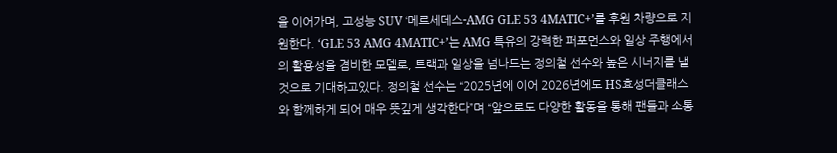을 이어가며, 고성능 SUV ‘메르세데스-AMG GLE 53 4MATIC+’를 후원 차량으로 지원한다. ‘GLE 53 AMG 4MATIC+’는 AMG 특유의 강력한 퍼포먼스와 일상 주행에서의 활용성을 겸비한 모델로, 트랙과 일상을 넘나드는 정의철 선수와 높은 시너지를 낼 것으로 기대하고있다. 정의철 선수는 “2025년에 이어 2026년에도 HS효성더클래스와 함께하게 되어 매우 뜻깊게 생각한다”며 “앞으로도 다양한 활동을 통해 팬들과 소통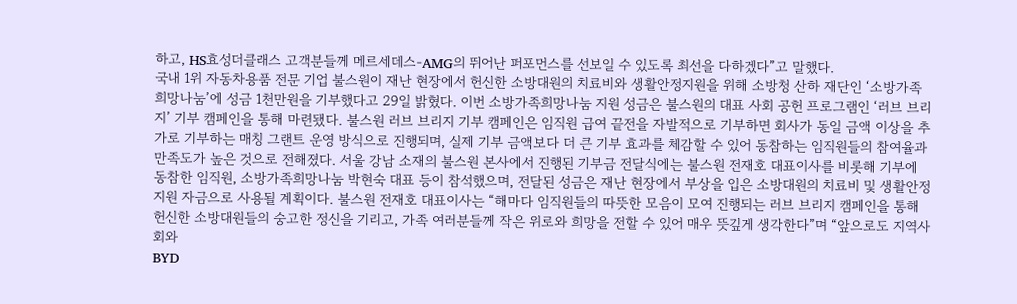하고, HS효성더클래스 고객분들께 메르세데스-AMG의 뛰어난 퍼포먼스를 선보일 수 있도록 최선을 다하겠다”고 말했다.
국내 1위 자동차용품 전문 기업 불스원이 재난 현장에서 헌신한 소방대원의 치료비와 생활안정지원을 위해 소방청 산하 재단인 ‘소방가족희망나눔’에 성금 1천만원을 기부했다고 29일 밝혔다. 이번 소방가족희망나눔 지원 성금은 불스원의 대표 사회 공헌 프로그램인 ‘러브 브리지’ 기부 캠페인을 통해 마련됐다. 불스원 러브 브리지 기부 캠페인은 임직원 급여 끝전을 자발적으로 기부하면 회사가 동일 금액 이상을 추가로 기부하는 매칭 그랜트 운영 방식으로 진행되며, 실제 기부 금액보다 더 큰 기부 효과를 체감할 수 있어 동참하는 임직원들의 참여율과 만족도가 높은 것으로 전해졌다. 서울 강남 소재의 불스원 본사에서 진행된 기부금 전달식에는 불스원 전재호 대표이사를 비롯해 기부에 동참한 임직원, 소방가족희망나눔 박현숙 대표 등이 참석했으며, 전달된 성금은 재난 현장에서 부상을 입은 소방대원의 치료비 및 생활안정지원 자금으로 사용될 계획이다. 불스원 전재호 대표이사는 “해마다 임직원들의 따뜻한 모음이 모여 진행되는 러브 브리지 캠페인을 통해 헌신한 소방대원들의 숭고한 정신을 기리고, 가족 여러분들께 작은 위로와 희망을 전할 수 있어 매우 뜻깊게 생각한다”며 “앞으로도 지역사회와
BYD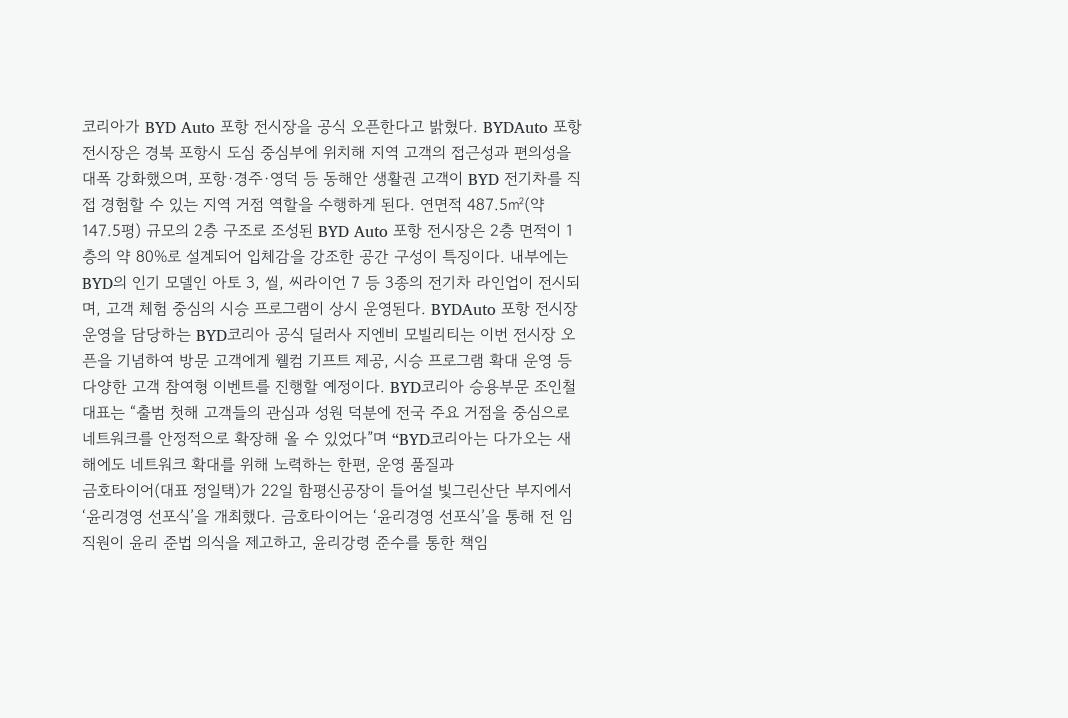코리아가 BYD Auto 포항 전시장을 공식 오픈한다고 밝혔다. BYDAuto 포항 전시장은 경북 포항시 도심 중심부에 위치해 지역 고객의 접근성과 편의성을 대폭 강화했으며, 포항·경주·영덕 등 동해안 생활권 고객이 BYD 전기차를 직접 경험할 수 있는 지역 거점 역할을 수행하게 된다. 연면적 487.5㎡(약 147.5평) 규모의 2층 구조로 조성된 BYD Auto 포항 전시장은 2층 면적이 1층의 약 80%로 설계되어 입체감을 강조한 공간 구성이 특징이다. 내부에는 BYD의 인기 모델인 아토 3, 씰, 씨라이언 7 등 3종의 전기차 라인업이 전시되며, 고객 체험 중심의 시승 프로그램이 상시 운영된다. BYDAuto 포항 전시장 운영을 담당하는 BYD코리아 공식 딜러사 지엔비 모빌리티는 이번 전시장 오픈을 기념하여 방문 고객에게 웰컴 기프트 제공, 시승 프로그램 확대 운영 등 다양한 고객 참여형 이벤트를 진행할 예정이다. BYD코리아 승용부문 조인철 대표는 “출범 첫해 고객들의 관심과 성원 덕분에 전국 주요 거점을 중심으로 네트워크를 안정적으로 확장해 올 수 있었다”며 “BYD코리아는 다가오는 새해에도 네트워크 확대를 위해 노력하는 한편, 운영 품질과
금호타이어(대표 정일택)가 22일 함평신공장이 들어설 빛그린산단 부지에서 ‘윤리경영 선포식’을 개최했다. 금호타이어는 ‘윤리경영 선포식’을 통해 전 임직원이 윤리 준법 의식을 제고하고, 윤리강령 준수를 통한 책임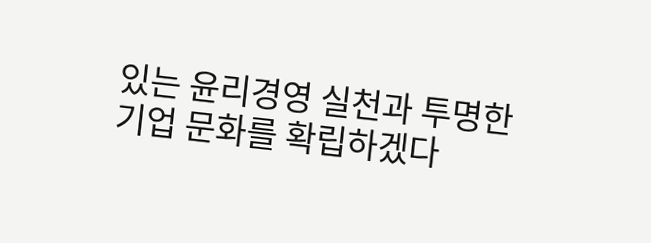있는 윤리경영 실천과 투명한 기업 문화를 확립하겠다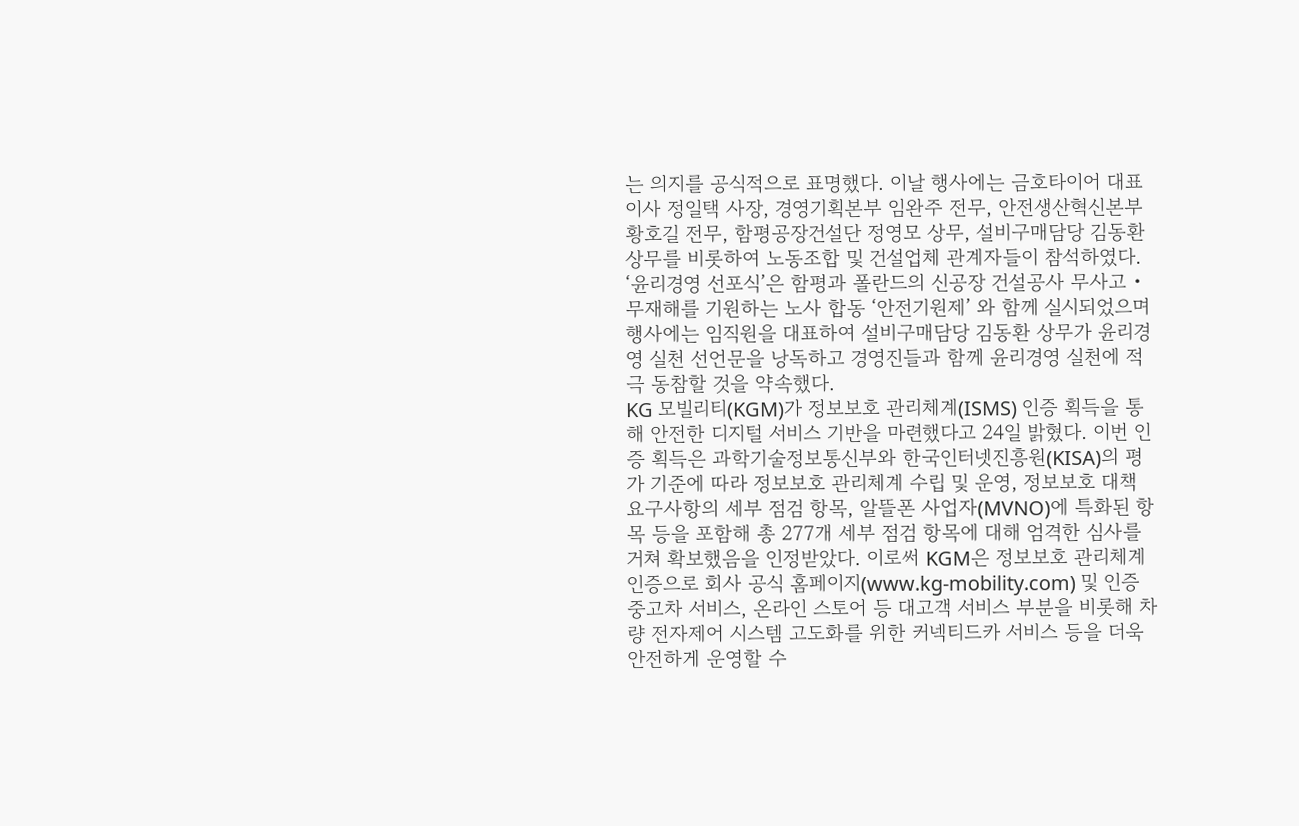는 의지를 공식적으로 표명했다. 이날 행사에는 금호타이어 대표이사 정일택 사장, 경영기획본부 임완주 전무, 안전생산혁신본부 황호길 전무, 함평공장건설단 정영모 상무, 설비구매담당 김동환 상무를 비롯하여 노동조합 및 건설업체 관계자들이 참석하였다. ‘윤리경영 선포식’은 함평과 폴란드의 신공장 건설공사 무사고 • 무재해를 기원하는 노사 합동 ‘안전기원제’ 와 함께 실시되었으며 행사에는 임직원을 대표하여 설비구매담당 김동환 상무가 윤리경영 실천 선언문을 낭독하고 경영진들과 함께 윤리경영 실천에 적극 동참할 것을 약속했다.
KG 모빌리티(KGM)가 정보보호 관리체계(ISMS) 인증 획득을 통해 안전한 디지털 서비스 기반을 마련했다고 24일 밝혔다. 이번 인증 획득은 과학기술정보통신부와 한국인터넷진흥원(KISA)의 평가 기준에 따라 정보보호 관리체계 수립 및 운영, 정보보호 대책 요구사항의 세부 점검 항목, 알뜰폰 사업자(MVNO)에 특화된 항목 등을 포함해 총 277개 세부 점검 항목에 대해 엄격한 심사를 거쳐 확보했음을 인정받았다. 이로써 KGM은 정보보호 관리체계인증으로 회사 공식 홈페이지(www.kg-mobility.com) 및 인증 중고차 서비스, 온라인 스토어 등 대고객 서비스 부분을 비롯해 차량 전자제어 시스템 고도화를 위한 커넥티드카 서비스 등을 더욱 안전하게 운영할 수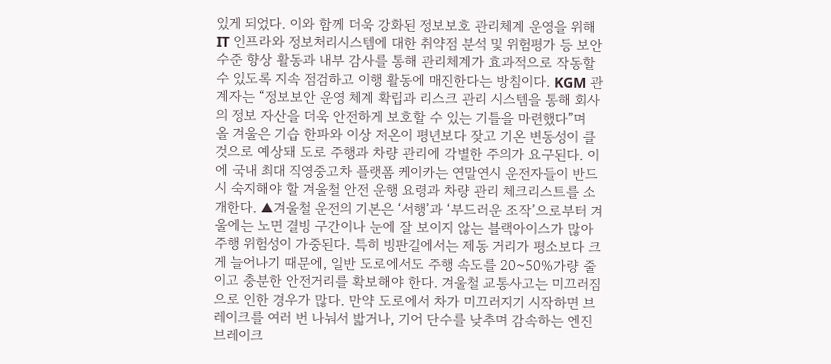있게 되었다. 이와 함께 더욱 강화된 정보보호 관리체계 운영을 위해 IT 인프라와 정보처리시스템에 대한 취약점 분석 및 위험평가 등 보안 수준 향상 활동과 내부 감사를 통해 관리체계가 효과적으로 작동할 수 있도록 지속 점검하고 이행 활동에 매진한다는 방침이다. KGM 관계자는 “정보보안 운영 체계 확립과 리스크 관리 시스템을 통해 회사의 정보 자산을 더욱 안전하게 보호할 수 있는 기틀을 마련했다”며
올 겨울은 기습 한파와 이상 저온이 평년보다 잦고 기온 변동성이 클 것으로 예상돼 도로 주행과 차량 관리에 각별한 주의가 요구된다. 이에 국내 최대 직영중고차 플랫폼 케이카는 연말연시 운전자들이 반드시 숙지해야 할 겨울철 안전 운행 요령과 차량 관리 체크리스트를 소개한다. ▲겨울철 운전의 기본은 ‘서행’과 ‘부드러운 조작’으로부터 겨울에는 노면 결빙 구간이나 눈에 잘 보이지 않는 블랙아이스가 많아 주행 위험성이 가중된다. 특히 빙판길에서는 제동 거리가 평소보다 크게 늘어나기 때문에, 일반 도로에서도 주행 속도를 20~50%가량 줄이고 충분한 안전거리를 확보해야 한다. 겨울철 교통사고는 미끄러짐으로 인한 경우가 많다. 만약 도로에서 차가 미끄러지기 시작하면 브레이크를 여러 번 나눠서 밟거나, 기어 단수를 낮추며 감속하는 엔진 브레이크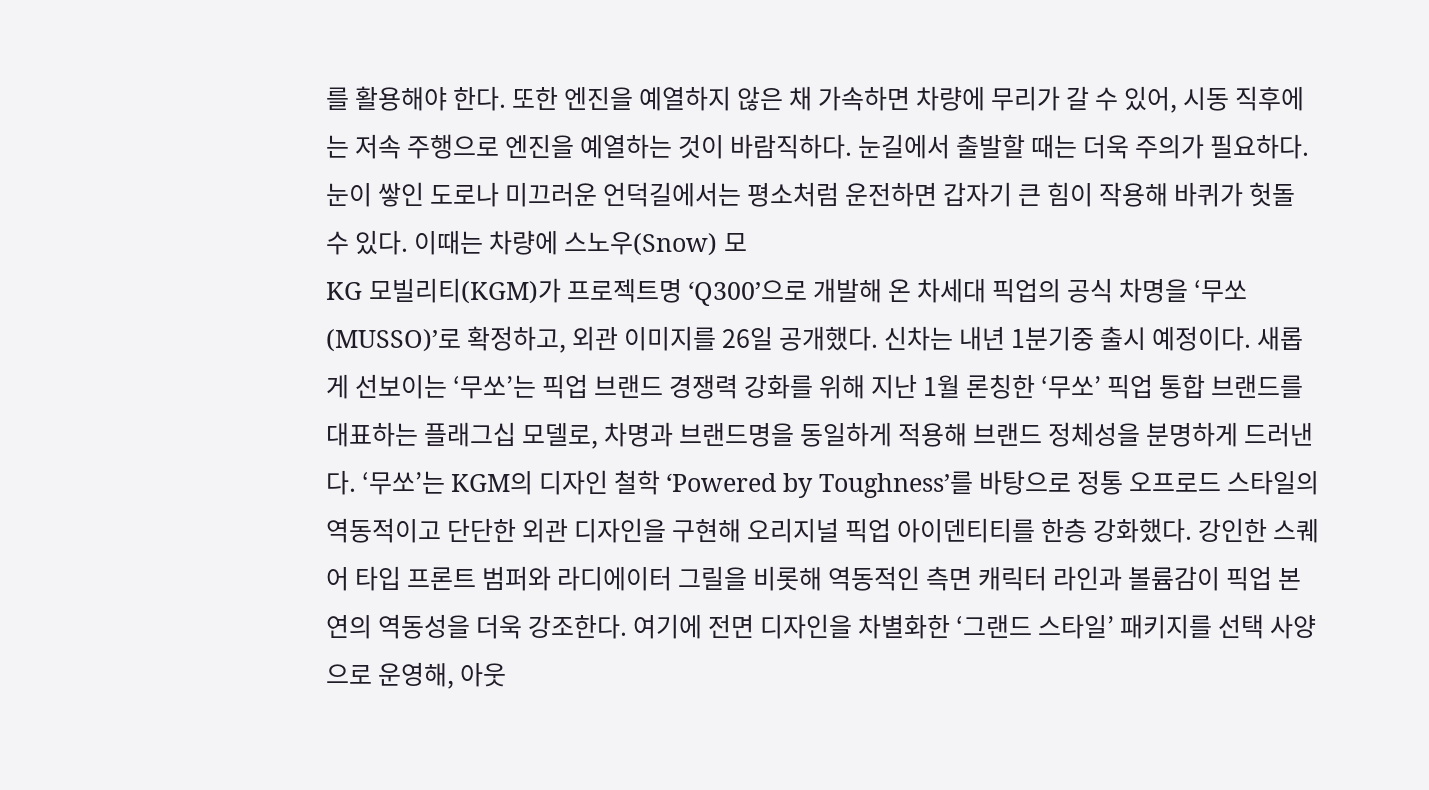를 활용해야 한다. 또한 엔진을 예열하지 않은 채 가속하면 차량에 무리가 갈 수 있어, 시동 직후에는 저속 주행으로 엔진을 예열하는 것이 바람직하다. 눈길에서 출발할 때는 더욱 주의가 필요하다. 눈이 쌓인 도로나 미끄러운 언덕길에서는 평소처럼 운전하면 갑자기 큰 힘이 작용해 바퀴가 헛돌 수 있다. 이때는 차량에 스노우(Snow) 모
KG 모빌리티(KGM)가 프로젝트명 ‘Q300’으로 개발해 온 차세대 픽업의 공식 차명을 ‘무쏘(MUSSO)’로 확정하고, 외관 이미지를 26일 공개했다. 신차는 내년 1분기중 출시 예정이다. 새롭게 선보이는 ‘무쏘’는 픽업 브랜드 경쟁력 강화를 위해 지난 1월 론칭한 ‘무쏘’ 픽업 통합 브랜드를 대표하는 플래그십 모델로, 차명과 브랜드명을 동일하게 적용해 브랜드 정체성을 분명하게 드러낸다. ‘무쏘’는 KGM의 디자인 철학 ‘Powered by Toughness’를 바탕으로 정통 오프로드 스타일의 역동적이고 단단한 외관 디자인을 구현해 오리지널 픽업 아이덴티티를 한층 강화했다. 강인한 스퀘어 타입 프론트 범퍼와 라디에이터 그릴을 비롯해 역동적인 측면 캐릭터 라인과 볼륨감이 픽업 본연의 역동성을 더욱 강조한다. 여기에 전면 디자인을 차별화한 ‘그랜드 스타일’ 패키지를 선택 사양으로 운영해, 아웃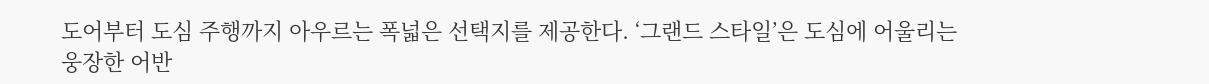도어부터 도심 주행까지 아우르는 폭넓은 선택지를 제공한다. ‘그랜드 스타일’은 도심에 어울리는 웅장한 어반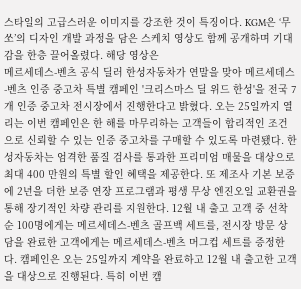스타일의 고급스러운 이미지를 강조한 것이 특징이다. KGM은 ‘무쏘’의 디자인 개발 과정을 담은 스케치 영상도 함께 공개하며 기대감을 한층 끌어올렸다. 해당 영상은
메르세데스-벤츠 공식 딜러 한성자동차가 연말을 맞아 메르세데스-벤츠 인증 중고차 특별 캠페인 '크리스마스 딜 위드 한성'을 전국 7개 인증 중고차 전시장에서 진행한다고 밝혔다. 오는 25일까지 열리는 이번 캠페인은 한 해를 마무리하는 고객들이 합리적인 조건으로 신뢰할 수 있는 인증 중고차를 구매할 수 있도록 마련됐다. 한성자동차는 엄격한 품질 검사를 통과한 프리미엄 매물을 대상으로 최대 400 만원의 특별 할인 혜택을 제공한다. 또 제조사 기본 보증에 2년을 더한 보증 연장 프로그램과 평생 무상 엔진오일 교환권을 통해 장기적인 차량 관리를 지원한다. 12월 내 출고 고객 중 선착순 100명에게는 메르세데스-벤츠 골프백 세트를, 전시장 방문 상담을 완료한 고객에게는 메르세데스-벤츠 머그컵 세트를 증정한다. 캠페인은 오는 25일까지 계약을 완료하고 12월 내 출고한 고객을 대상으로 진행된다. 특히 이번 캠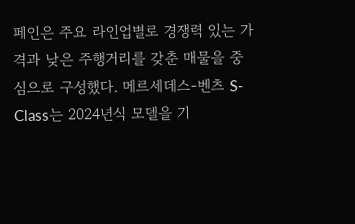페인은 주요 라인업별로 경쟁력 있는 가격과 낮은 주행거리를 갖춘 매물을 중심으로 구성했다. 메르세데스-벤츠 S-Class는 2024년식 모델을 기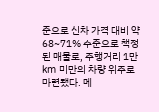준으로 신차 가격 대비 약 68~71% 수준으로 책정된 매물로, 주행거리 1만 km 미만의 차량 위주로 마련됐다. 메